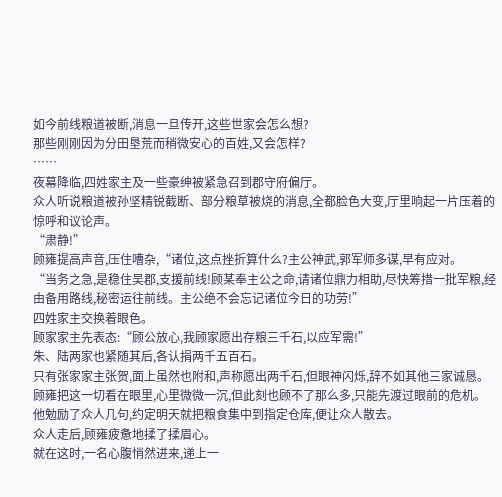如今前线粮道被断,消息一旦传开,这些世家会怎么想?
那些刚刚因为分田垦荒而稍微安心的百姓,又会怎样?
……
夜幕降临,四姓家主及一些豪绅被紧急召到郡守府偏厅。
众人听说粮道被孙坚精锐截断、部分粮草被烧的消息,全都脸色大变,厅里响起一片压着的惊呼和议论声。
“肃静!”
顾雍提高声音,压住嘈杂,“诸位,这点挫折算什么?主公神武,郭军师多谋,早有应对。
“当务之急,是稳住吴郡,支援前线!顾某奉主公之命,请诸位鼎力相助,尽快筹措一批军粮,经由备用路线,秘密运往前线。主公绝不会忘记诸位今日的功劳!”
四姓家主交换着眼色。
顾家家主先表态:“顾公放心,我顾家愿出存粮三千石,以应军需!”
朱、陆两家也紧随其后,各认捐两千五百石。
只有张家家主张贺,面上虽然也附和,声称愿出两千石,但眼神闪烁,辞不如其他三家诚恳。
顾雍把这一切看在眼里,心里微微一沉,但此刻也顾不了那么多,只能先渡过眼前的危机。
他勉励了众人几句,约定明天就把粮食集中到指定仓库,便让众人散去。
众人走后,顾雍疲惫地揉了揉眉心。
就在这时,一名心腹悄然进来,递上一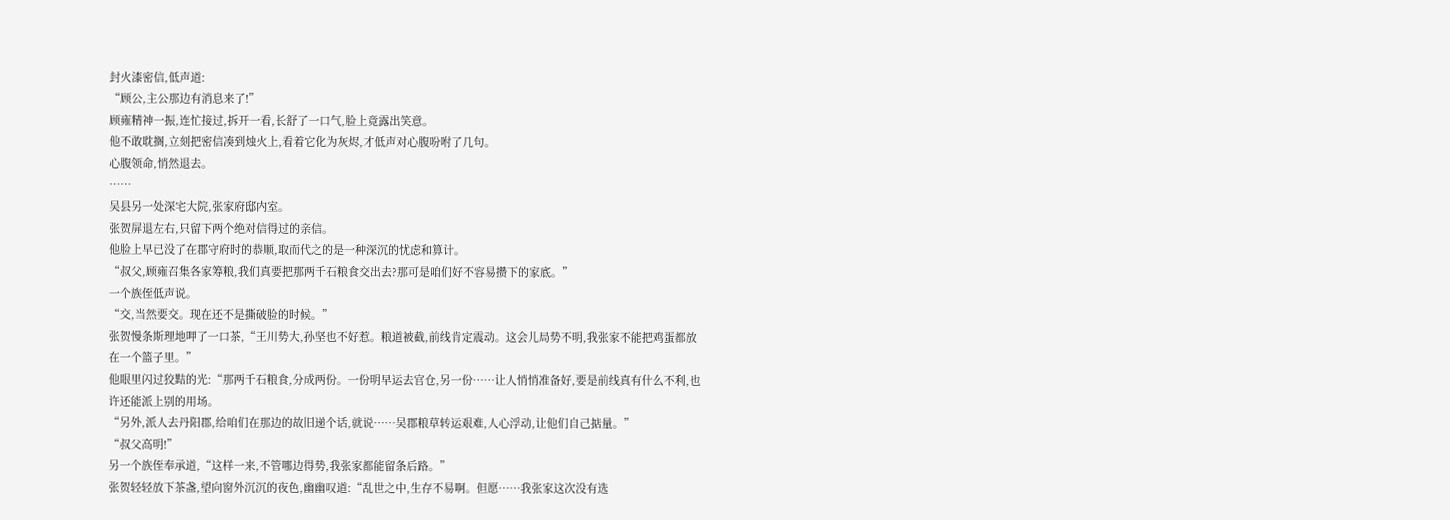封火漆密信,低声道:
“顾公,主公那边有消息来了!”
顾雍精神一振,连忙接过,拆开一看,长舒了一口气,脸上竟露出笑意。
他不敢耽搁,立刻把密信凑到烛火上,看着它化为灰烬,才低声对心腹吩咐了几句。
心腹领命,悄然退去。
……
吴县另一处深宅大院,张家府邸内室。
张贺屏退左右,只留下两个绝对信得过的亲信。
他脸上早已没了在郡守府时的恭顺,取而代之的是一种深沉的忧虑和算计。
“叔父,顾雍召集各家筹粮,我们真要把那两千石粮食交出去?那可是咱们好不容易攒下的家底。”
一个族侄低声说。
“交,当然要交。现在还不是撕破脸的时候。”
张贺慢条斯理地呷了一口茶,“王川势大,孙坚也不好惹。粮道被截,前线肯定震动。这会儿局势不明,我张家不能把鸡蛋都放在一个篮子里。”
他眼里闪过狡黠的光:“那两千石粮食,分成两份。一份明早运去官仓,另一份……让人悄悄准备好,要是前线真有什么不利,也许还能派上别的用场。
“另外,派人去丹阳郡,给咱们在那边的故旧递个话,就说……吴郡粮草转运艰难,人心浮动,让他们自己掂量。”
“叔父高明!”
另一个族侄奉承道,“这样一来,不管哪边得势,我张家都能留条后路。”
张贺轻轻放下茶盏,望向窗外沉沉的夜色,幽幽叹道:“乱世之中,生存不易啊。但愿……我张家这次没有选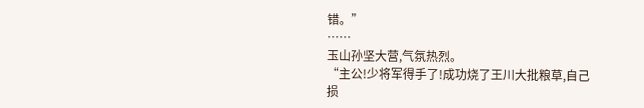错。”
……
玉山孙坚大营,气氛热烈。
“主公!少将军得手了!成功烧了王川大批粮草,自己损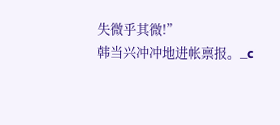失微乎其微!”
韩当兴冲冲地进帐禀报。_c